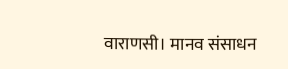वाराणसी। मानव संसाधन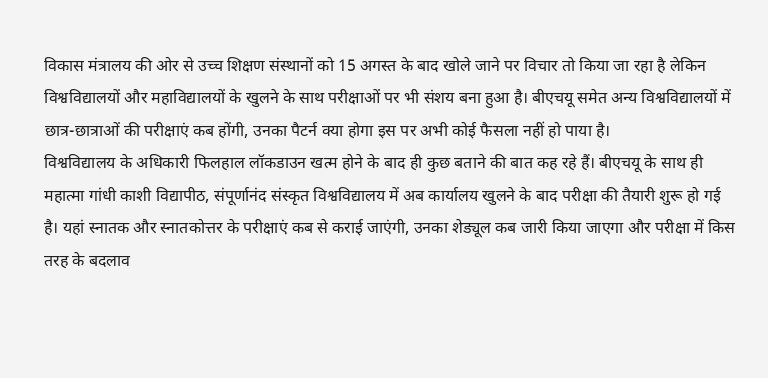विकास मंत्रालय की ओर से उच्च शिक्षण संस्थानों को 15 अगस्त के बाद खोले जाने पर विचार तो किया जा रहा है लेकिन विश्वविद्यालयों और महाविद्यालयों के खुलने के साथ परीक्षाओं पर भी संशय बना हुआ है। बीएचयू समेत अन्य विश्वविद्यालयों में छात्र-छात्राओं की परीक्षाएं कब होंगी, उनका पैटर्न क्या होगा इस पर अभी कोई फैसला नहीं हो पाया है।
विश्वविद्यालय के अधिकारी फिलहाल लॉकडाउन खत्म होने के बाद ही कुछ बताने की बात कह रहे हैं। बीएचयू के साथ ही महात्मा गांधी काशी विद्यापीठ, संपूर्णानंद संस्कृत विश्वविद्यालय में अब कार्यालय खुलने के बाद परीक्षा की तैयारी शुरू हो गई है। यहां स्नातक और स्नातकोत्तर के परीक्षाएं कब से कराई जाएंगी, उनका शेड्यूल कब जारी किया जाएगा और परीक्षा में किस तरह के बदलाव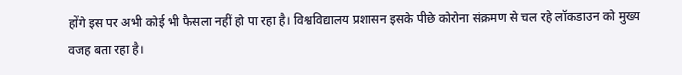होंगे इस पर अभी कोई भी फैसला नहीं हो पा रहा है। विश्वविद्यालय प्रशासन इसके पीछे कोरोना संक्रमण से चल रहे लॉकडाउन को मुख्य वजह बता रहा है।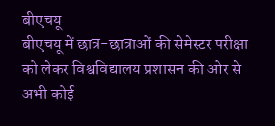बीएचयू
बीएचयू में छात्र-छात्राओं की सेमेस्टर परीक्षा को लेकर विश्वविद्यालय प्रशासन की ओर से अभी कोई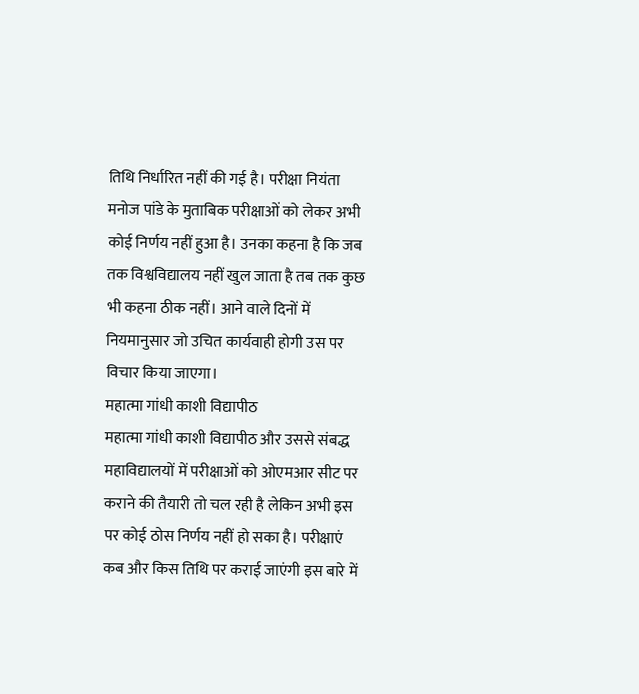तिथि निर्धारित नहीं की गई है। परीक्षा नियंता मनोज पांडे के मुताबिक परीक्षाओं को लेकर अभी कोई निर्णय नहीं हुआ है। उनका कहना है कि जब तक विश्वविद्यालय नहीं खुल जाता है तब तक कुछ भी कहना ठीक नहीं। आने वाले दिनों में नियमानुसार जो उचित कार्यवाही होगी उस पर विचार किया जाएगा।
महात्मा गांधी काशी विद्यापीठ
महात्मा गांधी काशी विद्यापीठ और उससे संबद्ध महाविद्यालयों में परीक्षाओं को ओएमआर सीट पर कराने की तैयारी तो चल रही है लेकिन अभी इस पर कोई ठोस निर्णय नहीं हो सका है। परीक्षाएं कब और किस तिथि पर कराई जाएंगी इस बारे में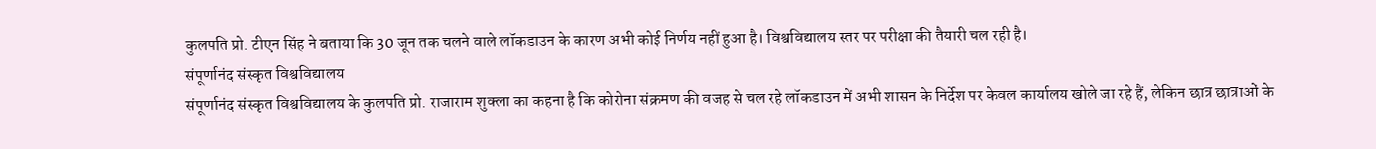कुलपति प्रो. टीएन सिंह ने बताया कि 30 जून तक चलने वाले लॉकडाउन के कारण अभी कोई निर्णय नहीं हुआ है। विश्वविद्यालय स्तर पर परीक्षा की तैयारी चल रही है।
संपूर्णानंद संस्कृत विश्वविद्यालय
संपूर्णानंद संस्कृत विश्वविद्यालय के कुलपति प्रो. राजाराम शुक्ला का कहना है कि कोरोना संक्रमण की वजह से चल रहे लॉकडाउन में अभी शासन के निर्देश पर केवल कार्यालय खोले जा रहे हैं, लेकिन छात्र छात्राओं के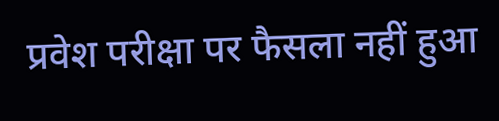प्रवेश परीक्षा पर फैसला नहीं हुआ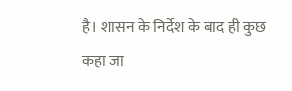है। शासन के निर्देश के बाद ही कुछ कहा जा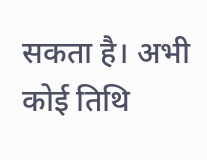सकता है। अभी कोई तिथि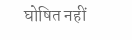घोषित नहीं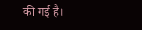की गई है।